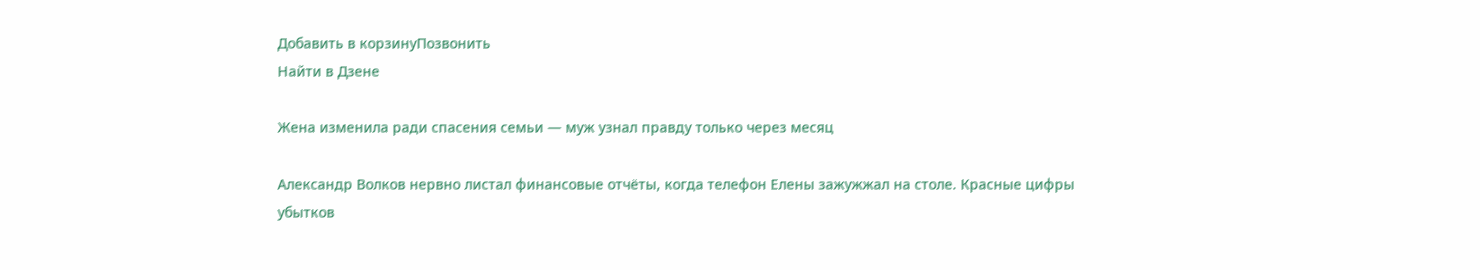Добавить в корзинуПозвонить
Найти в Дзене

Жена изменила ради спасения семьи — муж узнал правду только через месяц

Александр Волков нервно листал финансовые отчёты, когда телефон Елены зажужжал на столе. Красные цифры убытков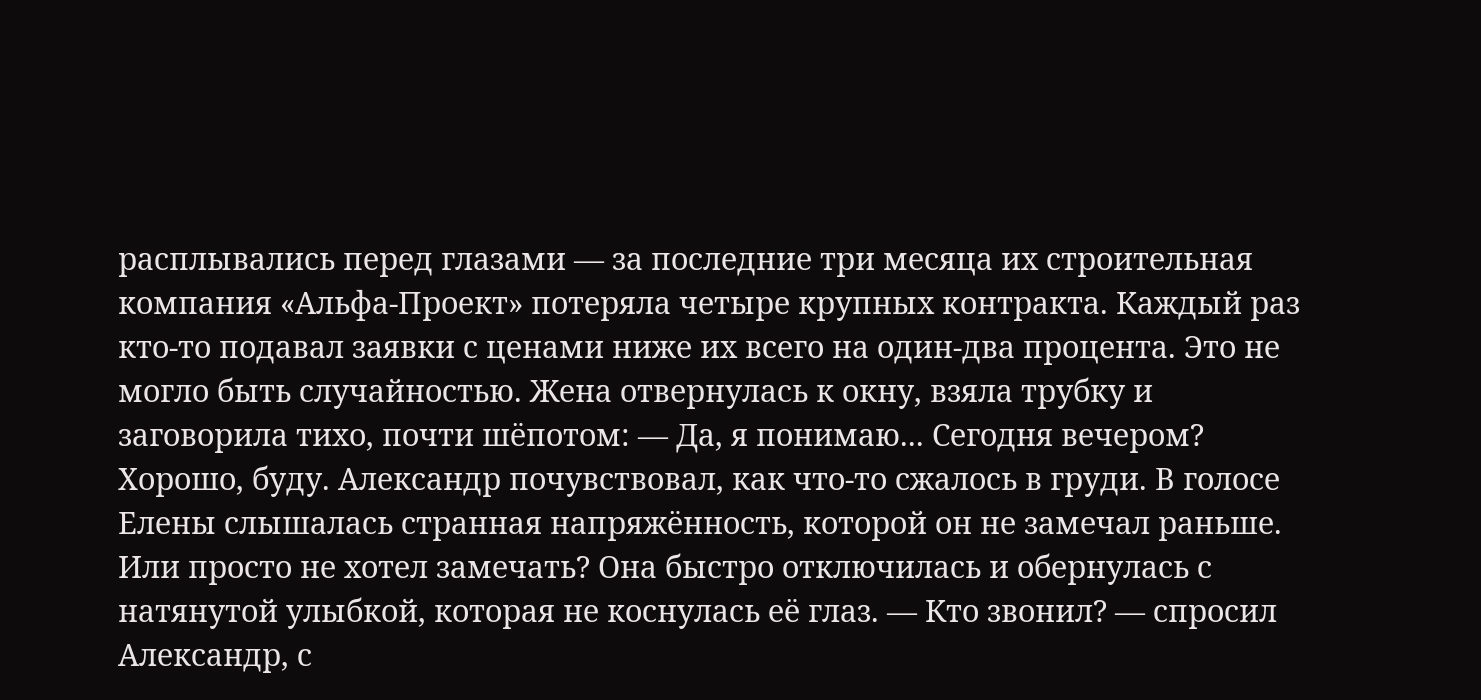расплывались перед глазами — за последние три месяца их строительная компания «Альфа-Проект» потеряла четыре крупных контракта. Каждый раз кто-то подавал заявки с ценами ниже их всего на один-два процента. Это не могло быть случайностью. Жена отвернулась к окну, взяла трубку и заговорила тихо, почти шёпотом: — Да, я понимаю... Сегодня вечером? Хорошо, буду. Александр почувствовал, как что-то сжалось в груди. В голосе Елены слышалась странная напряжённость, которой он не замечал раньше. Или просто не хотел замечать? Она быстро отключилась и обернулась с натянутой улыбкой, которая не коснулась её глаз. — Кто звонил? — спросил Александр, с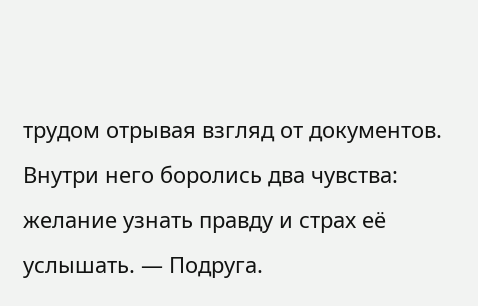трудом отрывая взгляд от документов. Внутри него боролись два чувства: желание узнать правду и страх её услышать. — Подруга.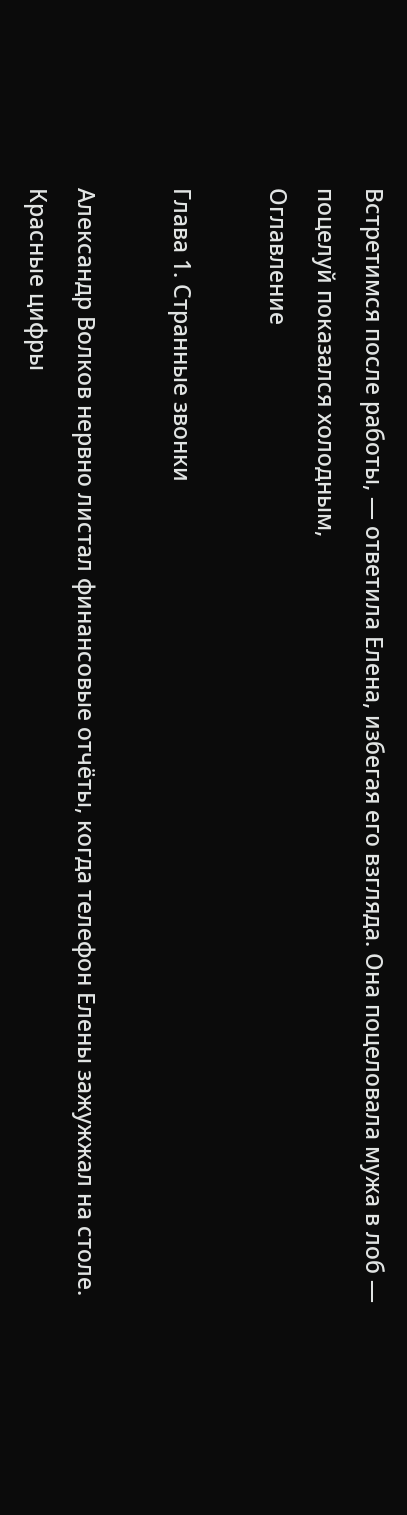Встретимся после работы, — ответила Елена, избегая его взгляда. Она поцеловала мужа в лоб — поцелуй показался холодным,
Оглавление

Глава 1. Странные звонки

Александр Волков нервно листал финансовые отчёты, когда телефон Елены зажужжал на столе. Красные цифры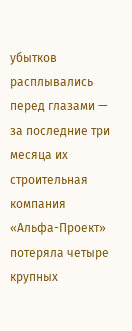убытков расплывались перед глазами — за последние три месяца их строительная компания «Альфа-Проект» потеряла четыре крупных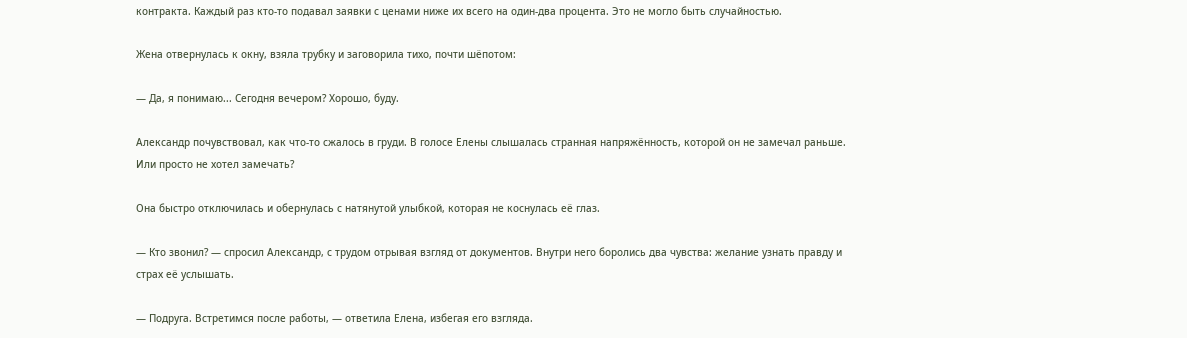контракта. Каждый раз кто-то подавал заявки с ценами ниже их всего на один-два процента. Это не могло быть случайностью.

Жена отвернулась к окну, взяла трубку и заговорила тихо, почти шёпотом:

— Да, я понимаю... Сегодня вечером? Хорошо, буду.

Александр почувствовал, как что-то сжалось в груди. В голосе Елены слышалась странная напряжённость, которой он не замечал раньше. Или просто не хотел замечать?

Она быстро отключилась и обернулась с натянутой улыбкой, которая не коснулась её глаз.

— Кто звонил? — спросил Александр, с трудом отрывая взгляд от документов. Внутри него боролись два чувства: желание узнать правду и страх её услышать.

— Подруга. Встретимся после работы, — ответила Елена, избегая его взгляда.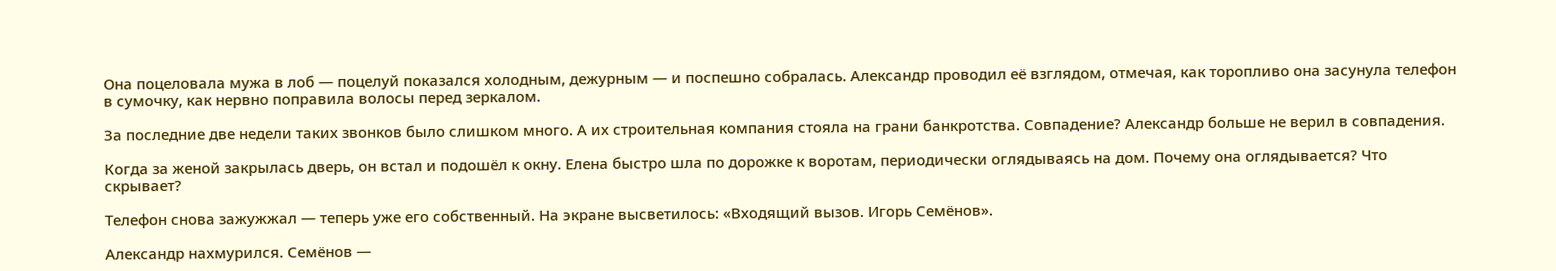Она поцеловала мужа в лоб — поцелуй показался холодным, дежурным — и поспешно собралась. Александр проводил её взглядом, отмечая, как торопливо она засунула телефон в сумочку, как нервно поправила волосы перед зеркалом.

За последние две недели таких звонков было слишком много. А их строительная компания стояла на грани банкротства. Совпадение? Александр больше не верил в совпадения.

Когда за женой закрылась дверь, он встал и подошёл к окну. Елена быстро шла по дорожке к воротам, периодически оглядываясь на дом. Почему она оглядывается? Что скрывает?

Телефон снова зажужжал — теперь уже его собственный. На экране высветилось: «Входящий вызов. Игорь Семёнов».

Александр нахмурился. Семёнов —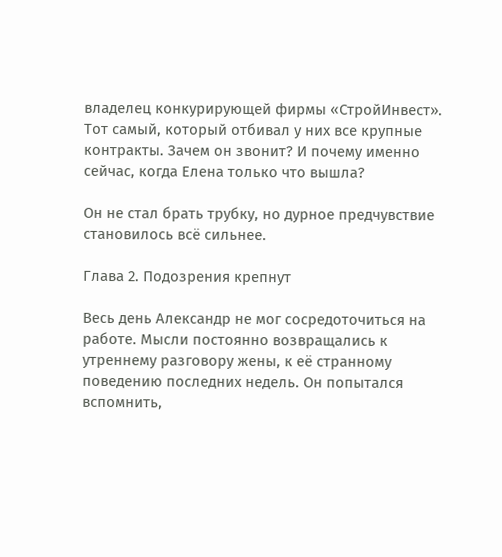владелец конкурирующей фирмы «СтройИнвест». Тот самый, который отбивал у них все крупные контракты. Зачем он звонит? И почему именно сейчас, когда Елена только что вышла?

Он не стал брать трубку, но дурное предчувствие становилось всё сильнее.

Глава 2. Подозрения крепнут

Весь день Александр не мог сосредоточиться на работе. Мысли постоянно возвращались к утреннему разговору жены, к её странному поведению последних недель. Он попытался вспомнить,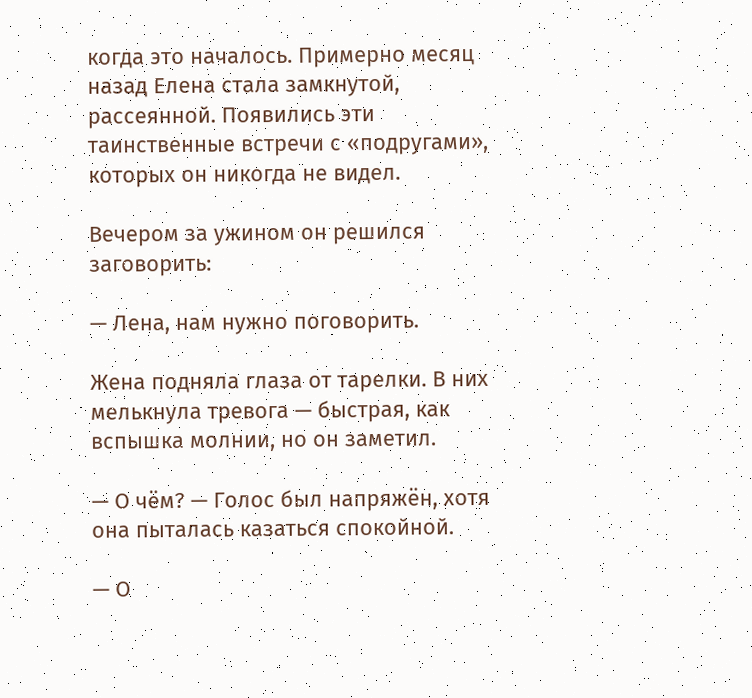когда это началось. Примерно месяц назад Елена стала замкнутой, рассеянной. Появились эти таинственные встречи с «подругами», которых он никогда не видел.

Вечером за ужином он решился заговорить:

— Лена, нам нужно поговорить.

Жена подняла глаза от тарелки. В них мелькнула тревога — быстрая, как вспышка молнии, но он заметил.

— О чём? — Голос был напряжён, хотя она пыталась казаться спокойной.

— О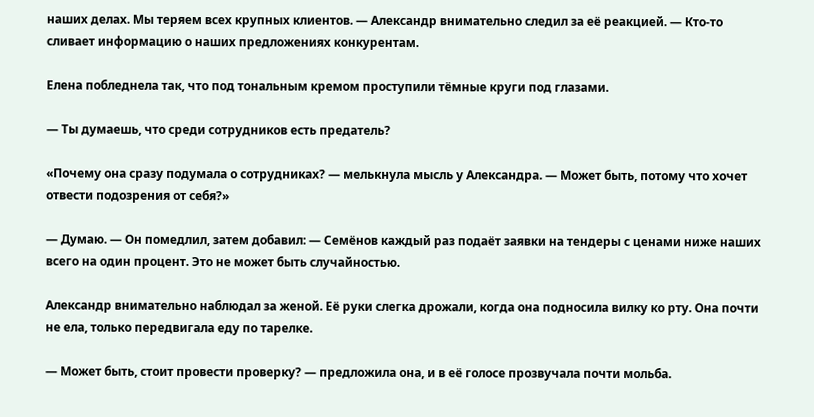наших делах. Мы теряем всех крупных клиентов. — Александр внимательно следил за её реакцией. — Кто-то сливает информацию о наших предложениях конкурентам.

Елена побледнела так, что под тональным кремом проступили тёмные круги под глазами.

— Ты думаешь, что среди сотрудников есть предатель?

«Почему она сразу подумала о сотрудниках? — мелькнула мысль у Александра. — Может быть, потому что хочет отвести подозрения от себя?»

— Думаю. — Он помедлил, затем добавил: — Семёнов каждый раз подаёт заявки на тендеры с ценами ниже наших всего на один процент. Это не может быть случайностью.

Александр внимательно наблюдал за женой. Её руки слегка дрожали, когда она подносила вилку ко рту. Она почти не ела, только передвигала еду по тарелке.

— Может быть, стоит провести проверку? — предложила она, и в её голосе прозвучала почти мольба.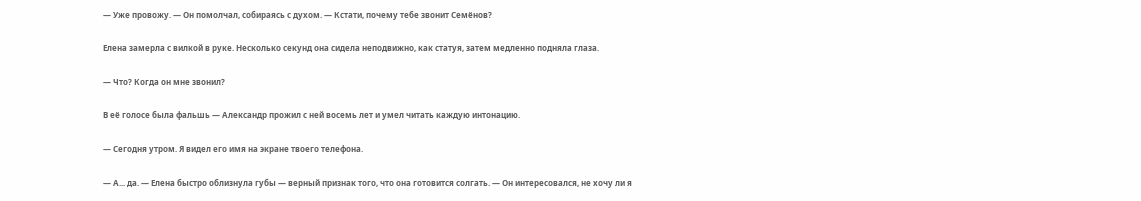— Уже провожу. — Он помолчал, собираясь с духом. — Кстати, почему тебе звонит Семёнов?

Елена замерла с вилкой в руке. Несколько секунд она сидела неподвижно, как статуя, затем медленно подняла глаза.

— Что? Когда он мне звонил?

В её голосе была фальшь — Александр прожил с ней восемь лет и умел читать каждую интонацию.

— Сегодня утром. Я видел его имя на экране твоего телефона.

— А... да. — Елена быстро облизнула губы — верный признак того, что она готовится солгать. — Он интересовался, не хочу ли я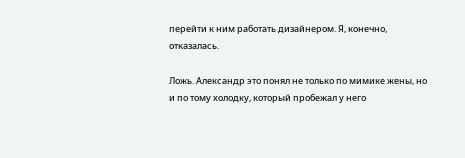перейти к ним работать дизайнером. Я, конечно, отказалась.

Ложь. Александр это понял не только по мимике жены, но и по тому холодку, который пробежал у него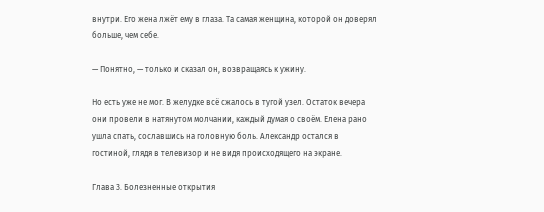внутри. Его жена лжёт ему в глаза. Та самая женщина, которой он доверял больше, чем себе.

— Понятно, — только и сказал он, возвращаясь к ужину.

Но есть уже не мог. В желудке всё сжалось в тугой узел. Остаток вечера они провели в натянутом молчании, каждый думая о своём. Елена рано ушла спать, сославшись на головную боль. Александр остался в гостиной, глядя в телевизор и не видя происходящего на экране.

Глава 3. Болезненные открытия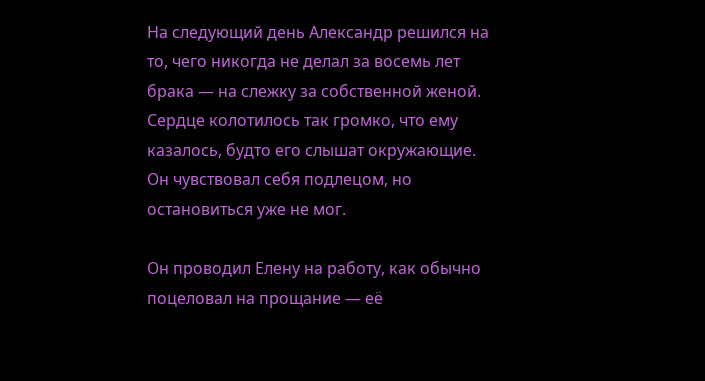На следующий день Александр решился на то, чего никогда не делал за восемь лет брака — на слежку за собственной женой. Сердце колотилось так громко, что ему казалось, будто его слышат окружающие. Он чувствовал себя подлецом, но остановиться уже не мог.

Он проводил Елену на работу, как обычно поцеловал на прощание — её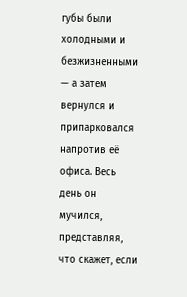губы были холодными и безжизненными — а затем вернулся и припарковался напротив её офиса. Весь день он мучился, представляя, что скажет, если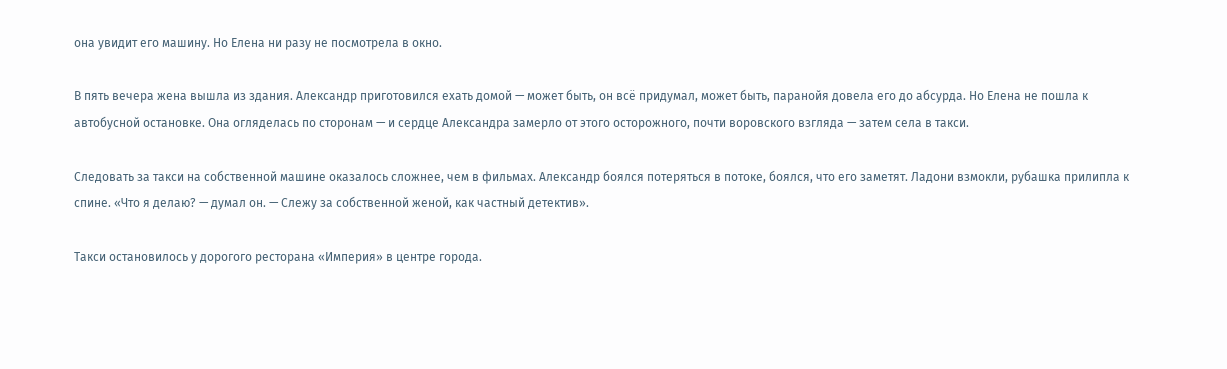она увидит его машину. Но Елена ни разу не посмотрела в окно.

В пять вечера жена вышла из здания. Александр приготовился ехать домой — может быть, он всё придумал, может быть, паранойя довела его до абсурда. Но Елена не пошла к автобусной остановке. Она огляделась по сторонам — и сердце Александра замерло от этого осторожного, почти воровского взгляда — затем села в такси.

Следовать за такси на собственной машине оказалось сложнее, чем в фильмах. Александр боялся потеряться в потоке, боялся, что его заметят. Ладони взмокли, рубашка прилипла к спине. «Что я делаю? — думал он. — Слежу за собственной женой, как частный детектив».

Такси остановилось у дорогого ресторана «Империя» в центре города.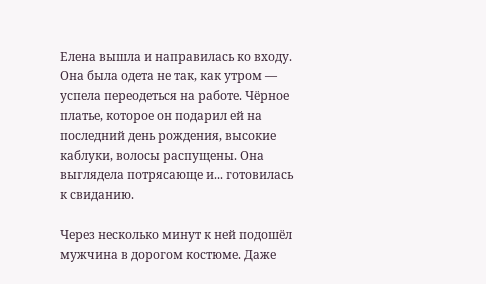Елена вышла и направилась ко входу. Она была одета не так, как утром — успела переодеться на работе. Чёрное платье, которое он подарил ей на последний день рождения, высокие каблуки, волосы распущены. Она выглядела потрясающе и... готовилась к свиданию.

Через несколько минут к ней подошёл мужчина в дорогом костюме. Даже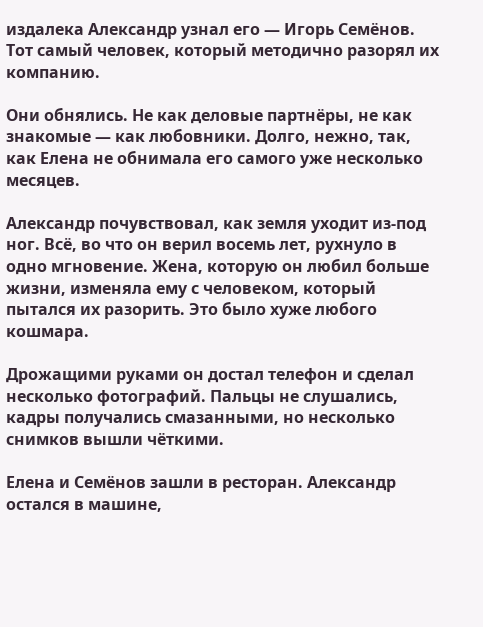издалека Александр узнал его — Игорь Семёнов. Тот самый человек, который методично разорял их компанию.

Они обнялись. Не как деловые партнёры, не как знакомые — как любовники. Долго, нежно, так, как Елена не обнимала его самого уже несколько месяцев.

Александр почувствовал, как земля уходит из-под ног. Всё, во что он верил восемь лет, рухнуло в одно мгновение. Жена, которую он любил больше жизни, изменяла ему с человеком, который пытался их разорить. Это было хуже любого кошмара.

Дрожащими руками он достал телефон и сделал несколько фотографий. Пальцы не слушались, кадры получались смазанными, но несколько снимков вышли чёткими.

Елена и Семёнов зашли в ресторан. Александр остался в машине,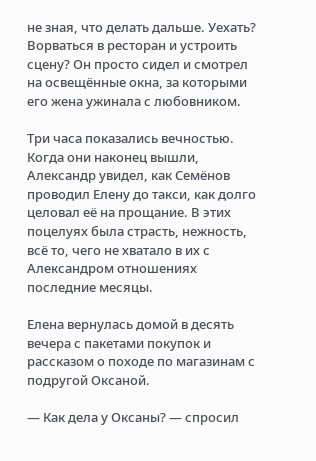не зная, что делать дальше. Уехать? Ворваться в ресторан и устроить сцену? Он просто сидел и смотрел на освещённые окна, за которыми его жена ужинала с любовником.

Три часа показались вечностью. Когда они наконец вышли, Александр увидел, как Семёнов проводил Елену до такси, как долго целовал её на прощание. В этих поцелуях была страсть, нежность, всё то, чего не хватало в их с Александром отношениях последние месяцы.

Елена вернулась домой в десять вечера с пакетами покупок и рассказом о походе по магазинам с подругой Оксаной.

— Как дела у Оксаны? — спросил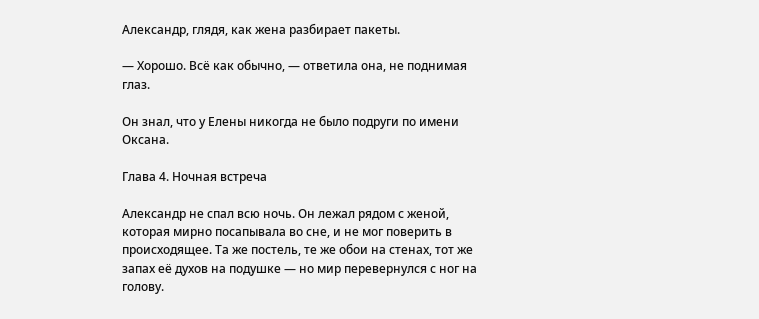Александр, глядя, как жена разбирает пакеты.

— Хорошо. Всё как обычно, — ответила она, не поднимая глаз.

Он знал, что у Елены никогда не было подруги по имени Оксана.

Глава 4. Ночная встреча

Александр не спал всю ночь. Он лежал рядом с женой, которая мирно посапывала во сне, и не мог поверить в происходящее. Та же постель, те же обои на стенах, тот же запах её духов на подушке — но мир перевернулся с ног на голову.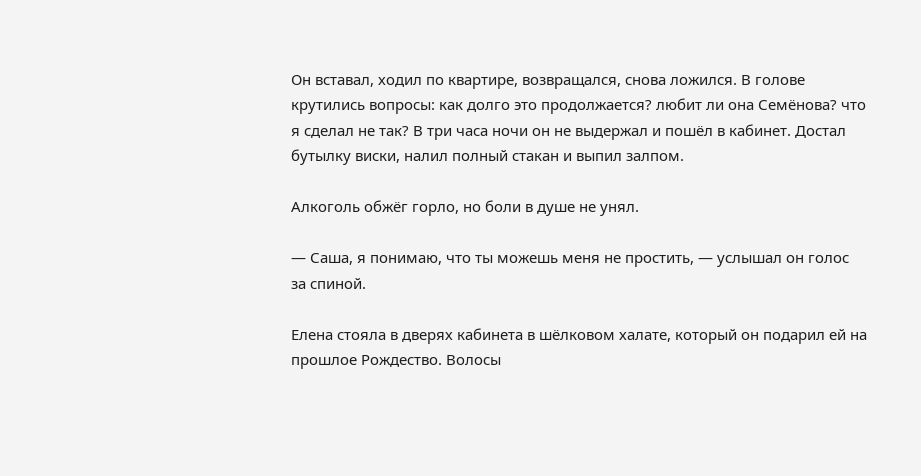Он вставал, ходил по квартире, возвращался, снова ложился. В голове крутились вопросы: как долго это продолжается? любит ли она Семёнова? что я сделал не так? В три часа ночи он не выдержал и пошёл в кабинет. Достал бутылку виски, налил полный стакан и выпил залпом.

Алкоголь обжёг горло, но боли в душе не унял.

— Саша, я понимаю, что ты можешь меня не простить, — услышал он голос за спиной.

Елена стояла в дверях кабинета в шёлковом халате, который он подарил ей на прошлое Рождество. Волосы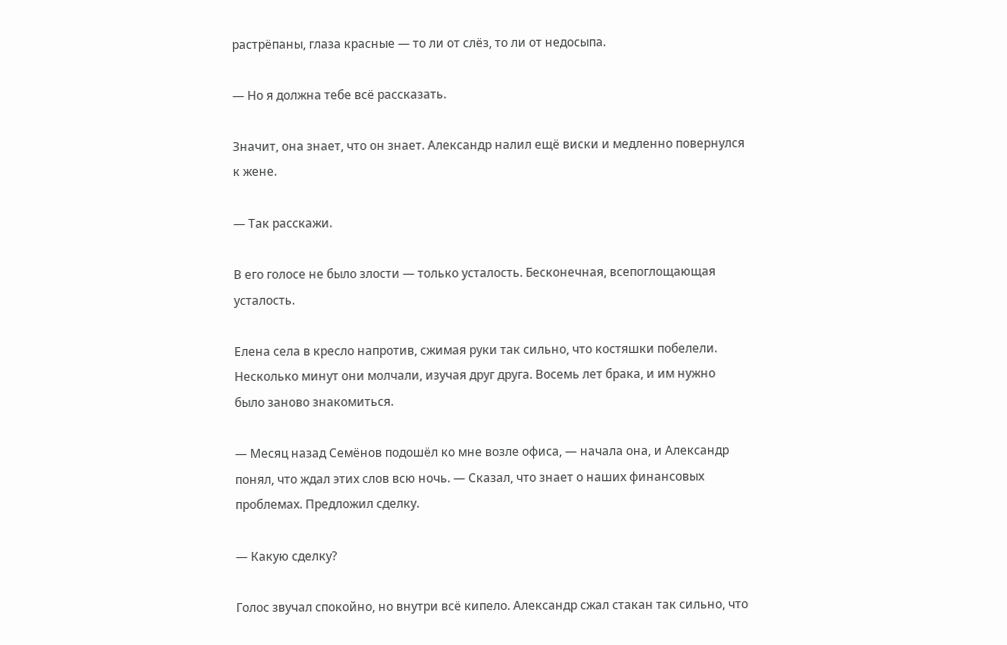растрёпаны, глаза красные — то ли от слёз, то ли от недосыпа.

— Но я должна тебе всё рассказать.

Значит, она знает, что он знает. Александр налил ещё виски и медленно повернулся к жене.

— Так расскажи.

В его голосе не было злости — только усталость. Бесконечная, всепоглощающая усталость.

Елена села в кресло напротив, сжимая руки так сильно, что костяшки побелели. Несколько минут они молчали, изучая друг друга. Восемь лет брака, и им нужно было заново знакомиться.

— Месяц назад Семёнов подошёл ко мне возле офиса, — начала она, и Александр понял, что ждал этих слов всю ночь. — Сказал, что знает о наших финансовых проблемах. Предложил сделку.

— Какую сделку?

Голос звучал спокойно, но внутри всё кипело. Александр сжал стакан так сильно, что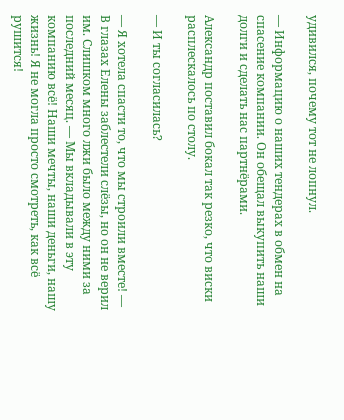удивился, почему тот не лопнул.

— Информацию о наших тендерах в обмен на спасение компании. Он обещал выкупить наши долги и сделать нас партнёрами.

Александр поставил бокал так резко, что виски расплескалось по столу.

— И ты согласилась?

— Я хотела спасти то, что мы строили вместе! — В глазах Елены заблестели слёзы, но он не верил им. Слишком много лжи было между ними за последний месяц. — Мы вкладывали в эту компанию всё! Наши мечты, наши деньги, нашу жизнь! Я не могла просто смотреть, как всё рушится!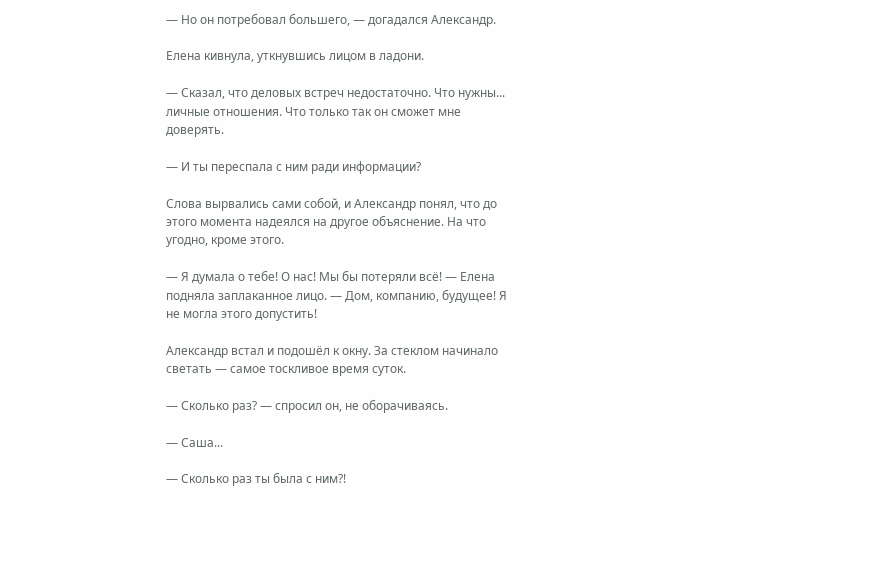— Но он потребовал большего, — догадался Александр.

Елена кивнула, уткнувшись лицом в ладони.

— Сказал, что деловых встреч недостаточно. Что нужны... личные отношения. Что только так он сможет мне доверять.

— И ты переспала с ним ради информации?

Слова вырвались сами собой, и Александр понял, что до этого момента надеялся на другое объяснение. На что угодно, кроме этого.

— Я думала о тебе! О нас! Мы бы потеряли всё! — Елена подняла заплаканное лицо. — Дом, компанию, будущее! Я не могла этого допустить!

Александр встал и подошёл к окну. За стеклом начинало светать — самое тоскливое время суток.

— Сколько раз? — спросил он, не оборачиваясь.

— Саша...

— Сколько раз ты была с ним?!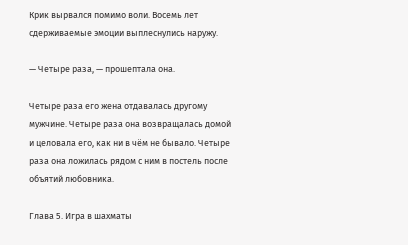Крик вырвался помимо воли. Восемь лет сдерживаемые эмоции выплеснулись наружу.

— Четыре раза, — прошептала она.

Четыре раза его жена отдавалась другому мужчине. Четыре раза она возвращалась домой и целовала его, как ни в чём не бывало. Четыре раза она ложилась рядом с ним в постель после объятий любовника.

Глава 5. Игра в шахматы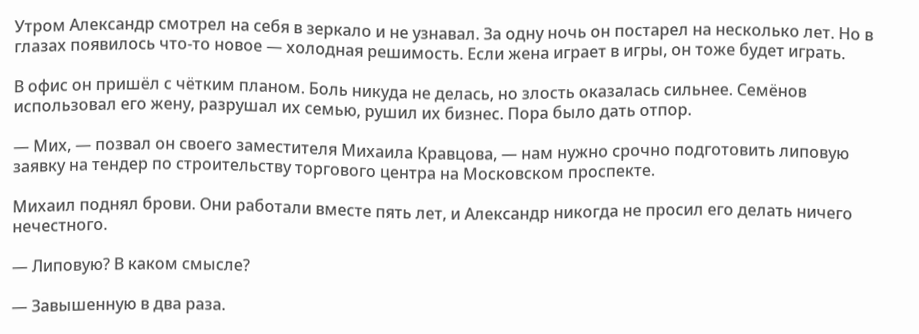Утром Александр смотрел на себя в зеркало и не узнавал. За одну ночь он постарел на несколько лет. Но в глазах появилось что-то новое — холодная решимость. Если жена играет в игры, он тоже будет играть.

В офис он пришёл с чётким планом. Боль никуда не делась, но злость оказалась сильнее. Семёнов использовал его жену, разрушал их семью, рушил их бизнес. Пора было дать отпор.

— Мих, — позвал он своего заместителя Михаила Кравцова, — нам нужно срочно подготовить липовую заявку на тендер по строительству торгового центра на Московском проспекте.

Михаил поднял брови. Они работали вместе пять лет, и Александр никогда не просил его делать ничего нечестного.

— Липовую? В каком смысле?

— Завышенную в два раза.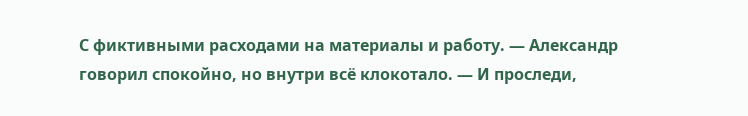С фиктивными расходами на материалы и работу. — Александр говорил спокойно, но внутри всё клокотало. — И проследи,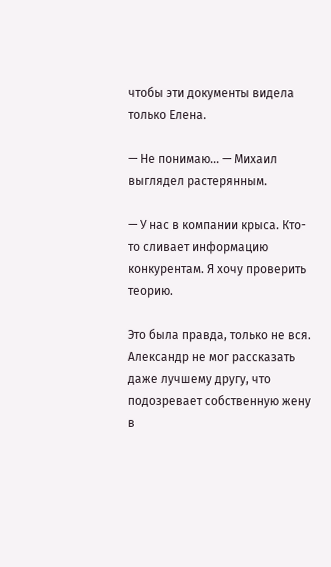чтобы эти документы видела только Елена.

— Не понимаю... — Михаил выглядел растерянным.

— У нас в компании крыса. Кто-то сливает информацию конкурентам. Я хочу проверить теорию.

Это была правда, только не вся. Александр не мог рассказать даже лучшему другу, что подозревает собственную жену в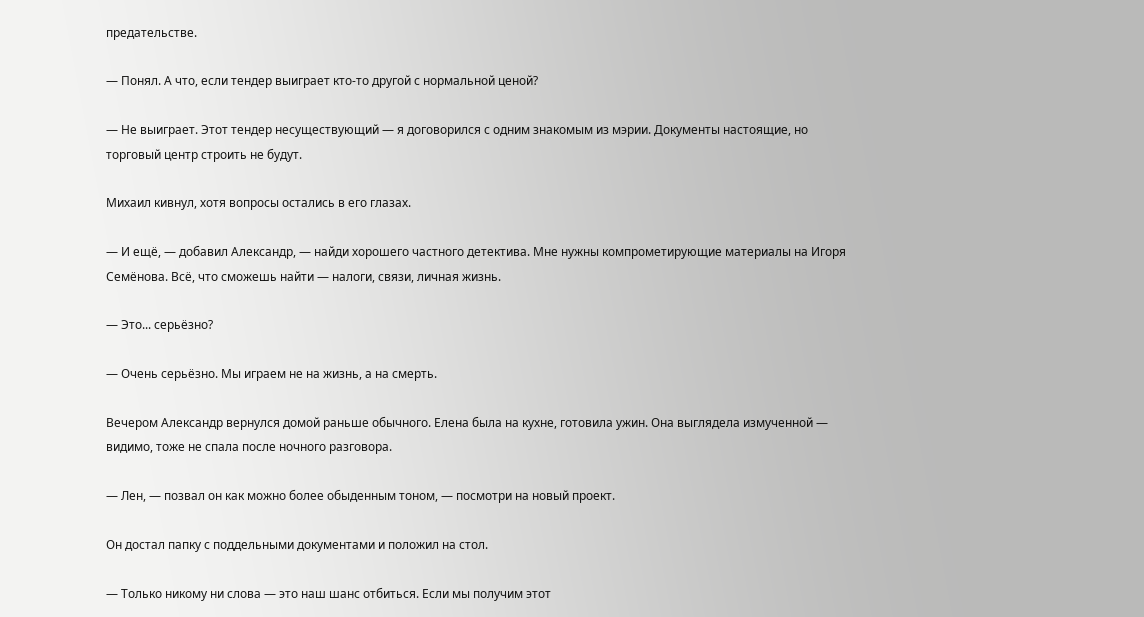предательстве.

— Понял. А что, если тендер выиграет кто-то другой с нормальной ценой?

— Не выиграет. Этот тендер несуществующий — я договорился с одним знакомым из мэрии. Документы настоящие, но торговый центр строить не будут.

Михаил кивнул, хотя вопросы остались в его глазах.

— И ещё, — добавил Александр, — найди хорошего частного детектива. Мне нужны компрометирующие материалы на Игоря Семёнова. Всё, что сможешь найти — налоги, связи, личная жизнь.

— Это... серьёзно?

— Очень серьёзно. Мы играем не на жизнь, а на смерть.

Вечером Александр вернулся домой раньше обычного. Елена была на кухне, готовила ужин. Она выглядела измученной — видимо, тоже не спала после ночного разговора.

— Лен, — позвал он как можно более обыденным тоном, — посмотри на новый проект.

Он достал папку с поддельными документами и положил на стол.

— Только никому ни слова — это наш шанс отбиться. Если мы получим этот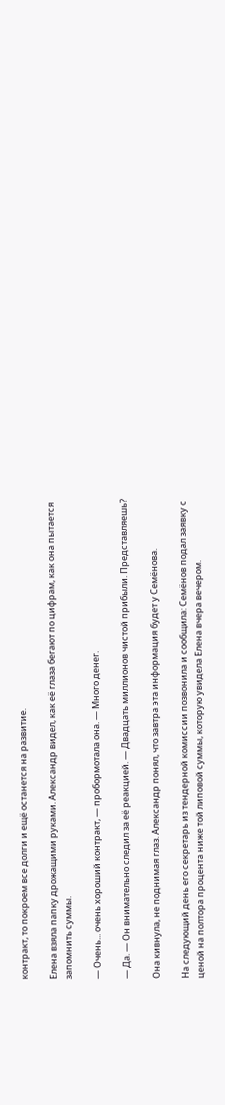контракт, то покроем все долги и ещё останется на развитие.

Елена взяла папку дрожащими руками. Александр видел, как её глаза бегают по цифрам, как она пытается запомнить суммы.

— Очень... очень хороший контракт, — пробормотала она. — Много денег.

— Да. — Он внимательно следил за её реакцией. — Двадцать миллионов чистой прибыли. Представляешь?

Она кивнула, не поднимая глаз. Александр понял, что завтра эта информация будет у Семёнова.

На следующий день его секретарь из тендерной комиссии позвонила и сообщила: Семёнов подал заявку с ценой на полтора процента ниже той липовой суммы, которую увидела Елена вчера вечером.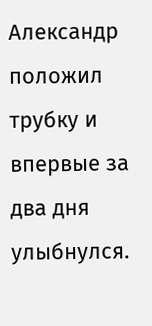Александр положил трубку и впервые за два дня улыбнулся.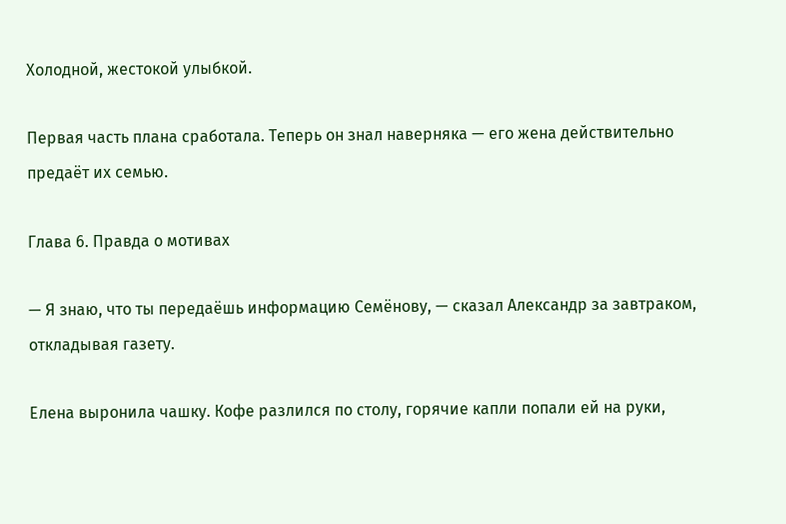Холодной, жестокой улыбкой.

Первая часть плана сработала. Теперь он знал наверняка — его жена действительно предаёт их семью.

Глава 6. Правда о мотивах

— Я знаю, что ты передаёшь информацию Семёнову, — сказал Александр за завтраком, откладывая газету.

Елена выронила чашку. Кофе разлился по столу, горячие капли попали ей на руки,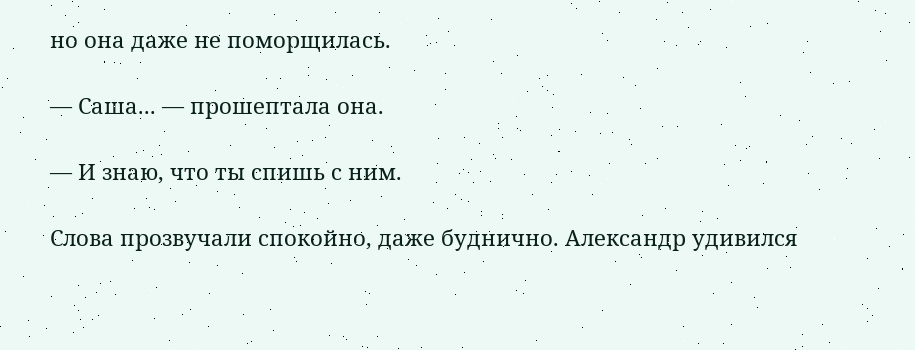но она даже не поморщилась.

— Саша... — прошептала она.

— И знаю, что ты спишь с ним.

Слова прозвучали спокойно, даже буднично. Александр удивился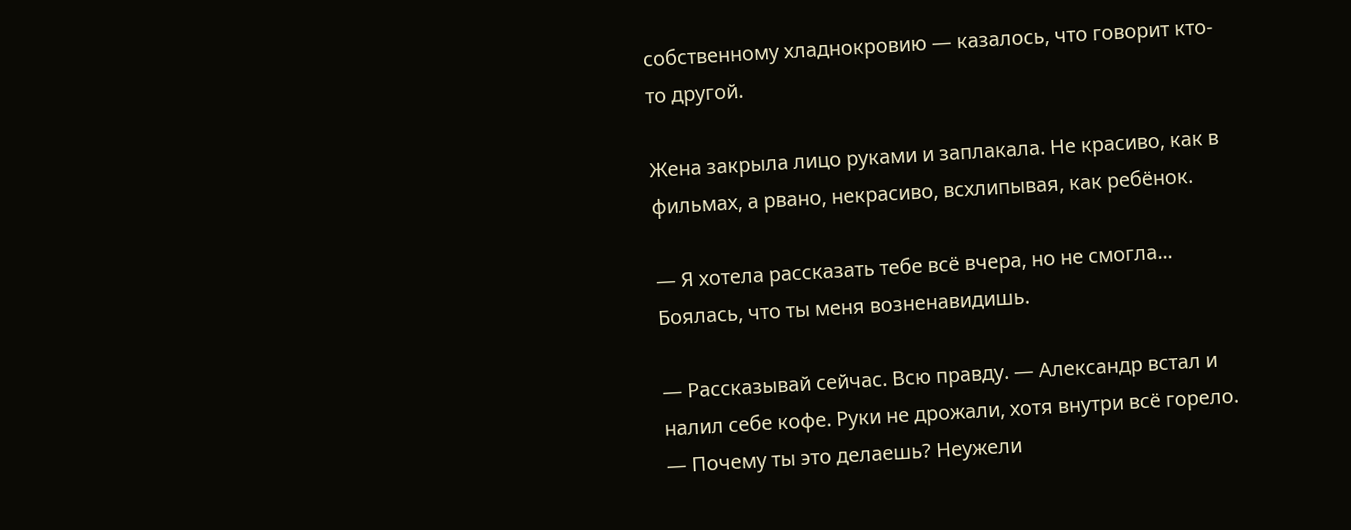собственному хладнокровию — казалось, что говорит кто-то другой.

Жена закрыла лицо руками и заплакала. Не красиво, как в фильмах, а рвано, некрасиво, всхлипывая, как ребёнок.

— Я хотела рассказать тебе всё вчера, но не смогла... Боялась, что ты меня возненавидишь.

— Рассказывай сейчас. Всю правду. — Александр встал и налил себе кофе. Руки не дрожали, хотя внутри всё горело. — Почему ты это делаешь? Неужели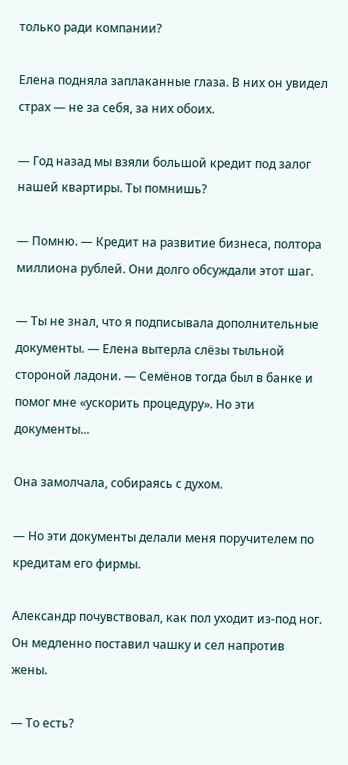только ради компании?

Елена подняла заплаканные глаза. В них он увидел страх — не за себя, за них обоих.

— Год назад мы взяли большой кредит под залог нашей квартиры. Ты помнишь?

— Помню. — Кредит на развитие бизнеса, полтора миллиона рублей. Они долго обсуждали этот шаг.

— Ты не знал, что я подписывала дополнительные документы. — Елена вытерла слёзы тыльной стороной ладони. — Семёнов тогда был в банке и помог мне «ускорить процедуру». Но эти документы...

Она замолчала, собираясь с духом.

— Но эти документы делали меня поручителем по кредитам его фирмы.

Александр почувствовал, как пол уходит из-под ног. Он медленно поставил чашку и сел напротив жены.

— То есть?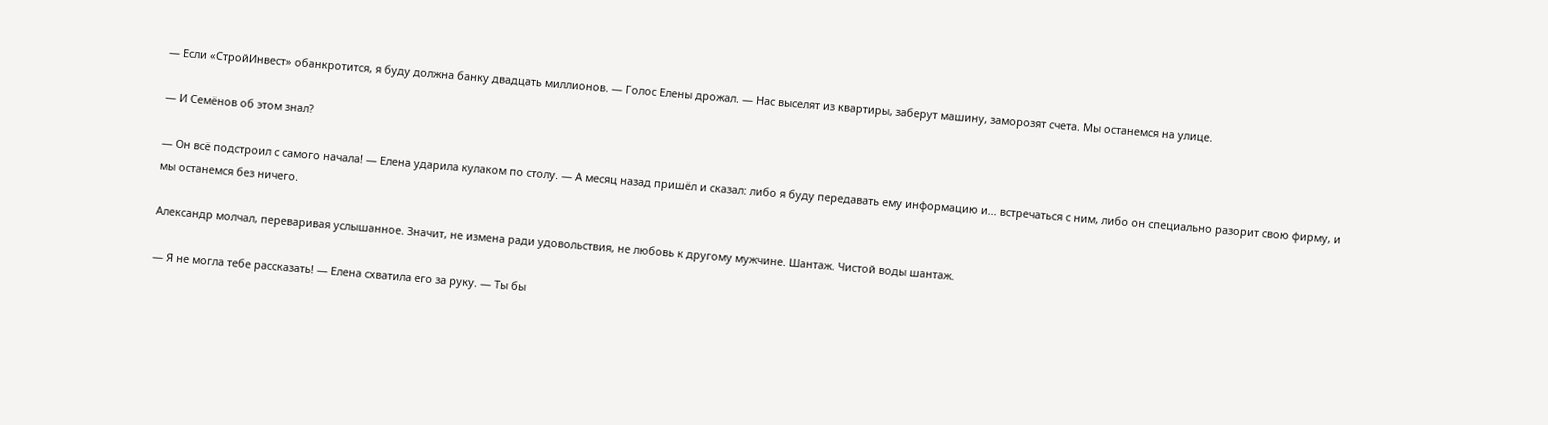— Если «СтройИнвест» обанкротится, я буду должна банку двадцать миллионов. — Голос Елены дрожал. — Нас выселят из квартиры, заберут машину, заморозят счета. Мы останемся на улице.

— И Семёнов об этом знал?

— Он всё подстроил с самого начала! — Елена ударила кулаком по столу. — А месяц назад пришёл и сказал: либо я буду передавать ему информацию и... встречаться с ним, либо он специально разорит свою фирму, и мы останемся без ничего.

Александр молчал, переваривая услышанное. Значит, не измена ради удовольствия, не любовь к другому мужчине. Шантаж. Чистой воды шантаж.

— Я не могла тебе рассказать! — Елена схватила его за руку. — Ты бы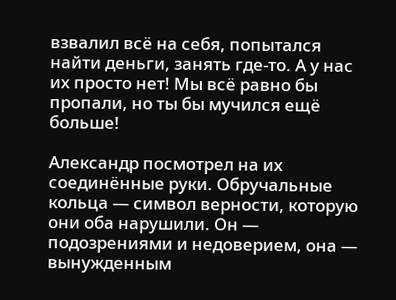взвалил всё на себя, попытался найти деньги, занять где-то. А у нас их просто нет! Мы всё равно бы пропали, но ты бы мучился ещё больше!

Александр посмотрел на их соединённые руки. Обручальные кольца — символ верности, которую они оба нарушили. Он — подозрениями и недоверием, она — вынужденным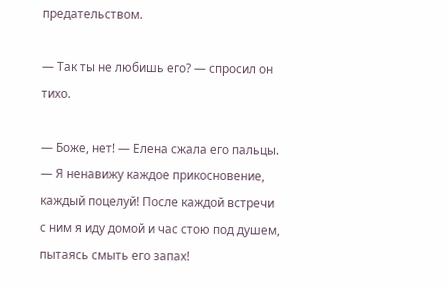предательством.

— Так ты не любишь его? — спросил он тихо.

— Боже, нет! — Елена сжала его пальцы. — Я ненавижу каждое прикосновение, каждый поцелуй! После каждой встречи с ним я иду домой и час стою под душем, пытаясь смыть его запах!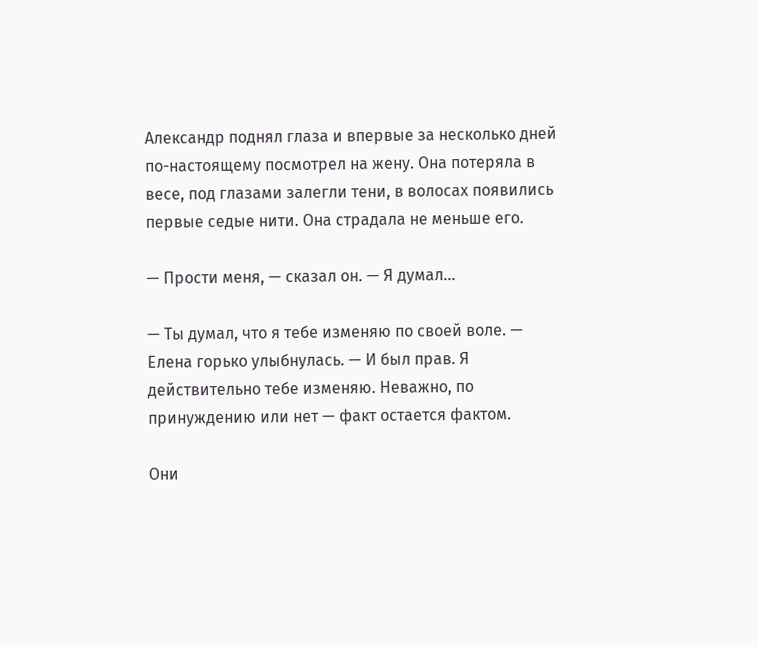Александр поднял глаза и впервые за несколько дней по-настоящему посмотрел на жену. Она потеряла в весе, под глазами залегли тени, в волосах появились первые седые нити. Она страдала не меньше его.

— Прости меня, — сказал он. — Я думал...

— Ты думал, что я тебе изменяю по своей воле. — Елена горько улыбнулась. — И был прав. Я действительно тебе изменяю. Неважно, по принуждению или нет — факт остается фактом.

Они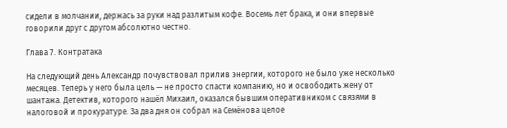сидели в молчании, держась за руки над разлитым кофе. Восемь лет брака, и они впервые говорили друг с другом абсолютно честно.

Глава 7. Контратака

На следующий день Александр почувствовал прилив энергии, которого не было уже несколько месяцев. Теперь у него была цель — не просто спасти компанию, но и освободить жену от шантажа. Детектив, которого нашёл Михаил, оказался бывшим оперативником с связями в налоговой и прокуратуре. За два дня он собрал на Семёнова целое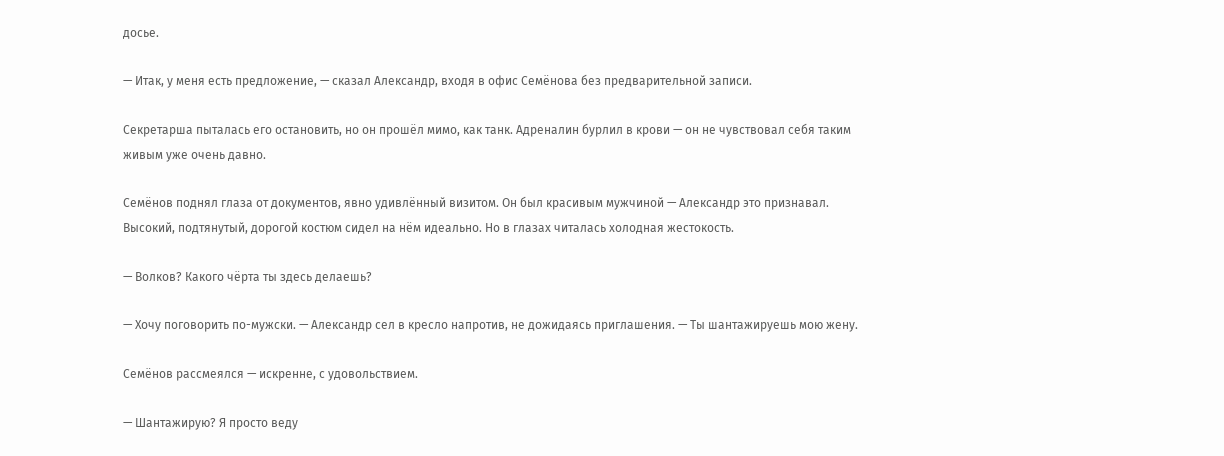досье.

— Итак, у меня есть предложение, — сказал Александр, входя в офис Семёнова без предварительной записи.

Секретарша пыталась его остановить, но он прошёл мимо, как танк. Адреналин бурлил в крови — он не чувствовал себя таким живым уже очень давно.

Семёнов поднял глаза от документов, явно удивлённый визитом. Он был красивым мужчиной — Александр это признавал. Высокий, подтянутый, дорогой костюм сидел на нём идеально. Но в глазах читалась холодная жестокость.

— Волков? Какого чёрта ты здесь делаешь?

— Хочу поговорить по-мужски. — Александр сел в кресло напротив, не дожидаясь приглашения. — Ты шантажируешь мою жену.

Семёнов рассмеялся — искренне, с удовольствием.

— Шантажирую? Я просто веду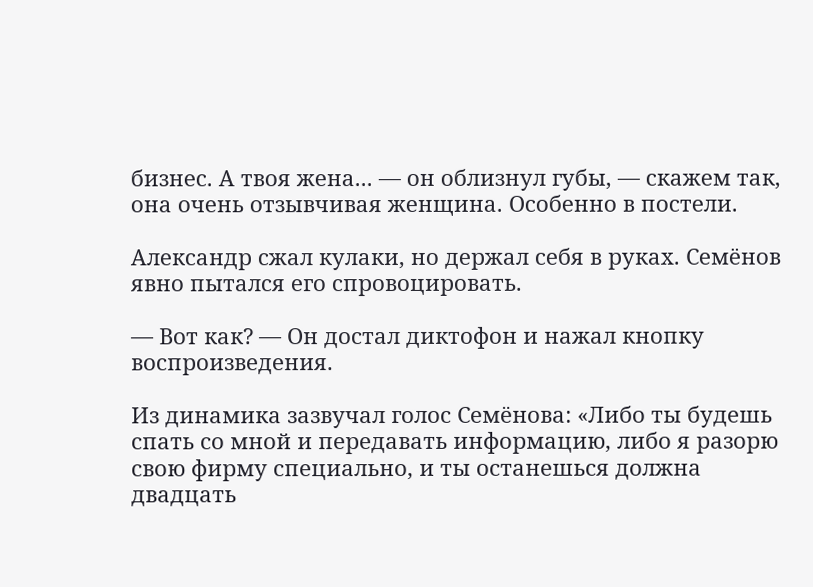бизнес. А твоя жена... — он облизнул губы, — скажем так, она очень отзывчивая женщина. Особенно в постели.

Александр сжал кулаки, но держал себя в руках. Семёнов явно пытался его спровоцировать.

— Вот как? — Он достал диктофон и нажал кнопку воспроизведения.

Из динамика зазвучал голос Семёнова: «Либо ты будешь спать со мной и передавать информацию, либо я разорю свою фирму специально, и ты останешься должна двадцать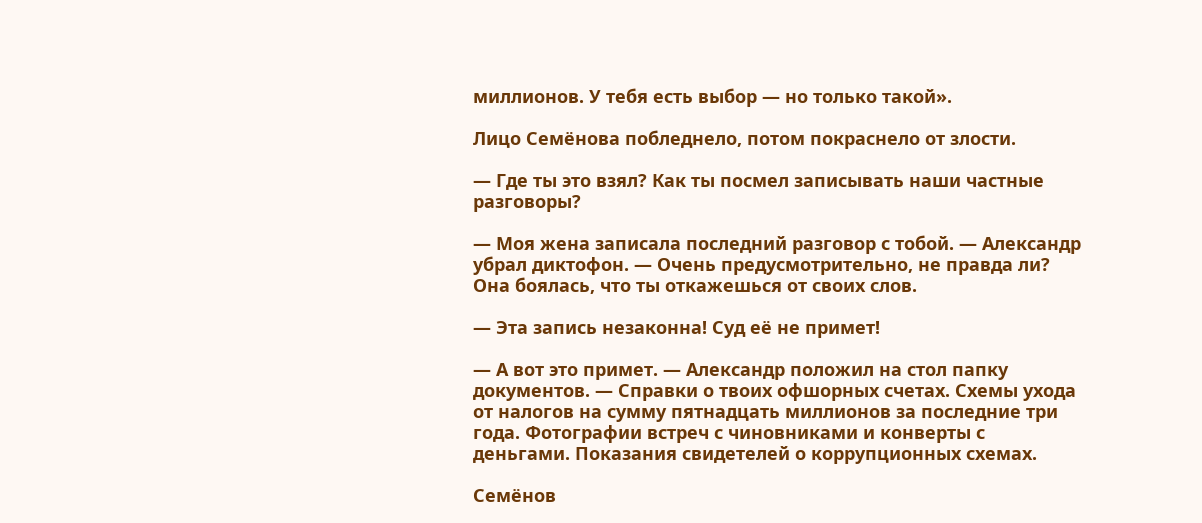миллионов. У тебя есть выбор — но только такой».

Лицо Семёнова побледнело, потом покраснело от злости.

— Где ты это взял? Как ты посмел записывать наши частные разговоры?

— Моя жена записала последний разговор с тобой. — Александр убрал диктофон. — Очень предусмотрительно, не правда ли? Она боялась, что ты откажешься от своих слов.

— Эта запись незаконна! Суд её не примет!

— А вот это примет. — Александр положил на стол папку документов. — Справки о твоих офшорных счетах. Схемы ухода от налогов на сумму пятнадцать миллионов за последние три года. Фотографии встреч с чиновниками и конверты с деньгами. Показания свидетелей о коррупционных схемах.

Семёнов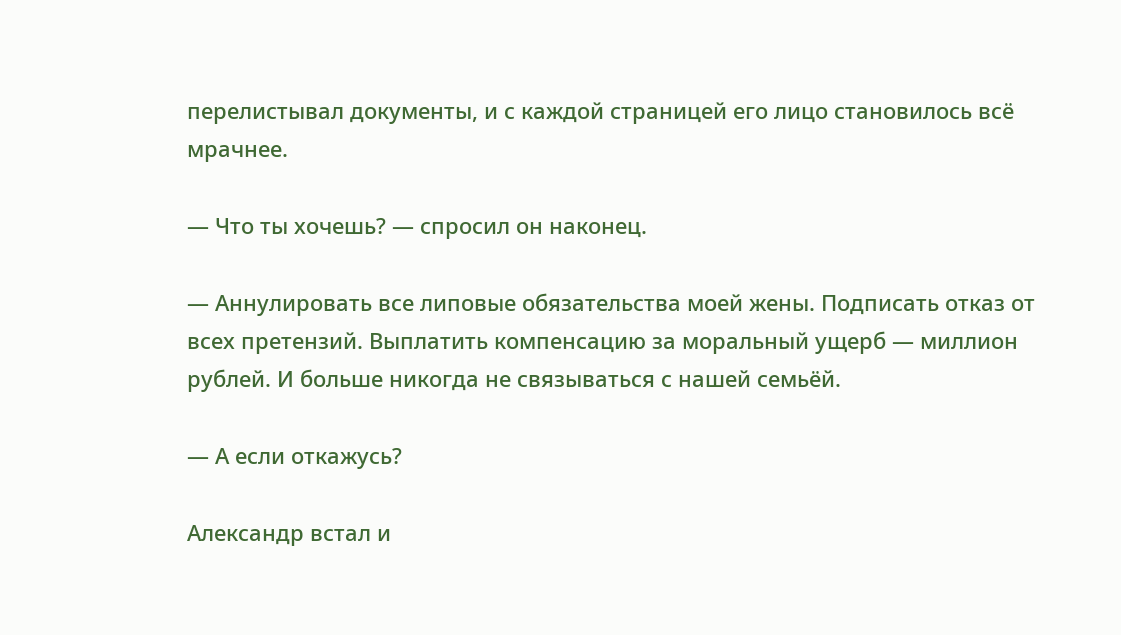перелистывал документы, и с каждой страницей его лицо становилось всё мрачнее.

— Что ты хочешь? — спросил он наконец.

— Аннулировать все липовые обязательства моей жены. Подписать отказ от всех претензий. Выплатить компенсацию за моральный ущерб — миллион рублей. И больше никогда не связываться с нашей семьёй.

— А если откажусь?

Александр встал и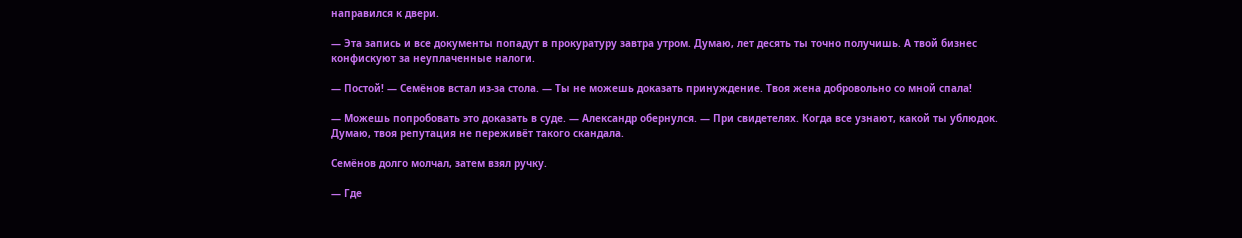направился к двери.

— Эта запись и все документы попадут в прокуратуру завтра утром. Думаю, лет десять ты точно получишь. А твой бизнес конфискуют за неуплаченные налоги.

— Постой! — Семёнов встал из-за стола. — Ты не можешь доказать принуждение. Твоя жена добровольно со мной спала!

— Можешь попробовать это доказать в суде. — Александр обернулся. — При свидетелях. Когда все узнают, какой ты ублюдок. Думаю, твоя репутация не переживёт такого скандала.

Семёнов долго молчал, затем взял ручку.

— Где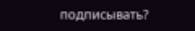подписывать?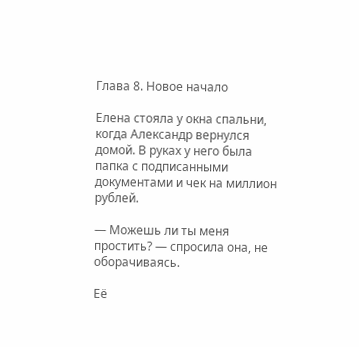Глава 8. Новое начало

Елена стояла у окна спальни, когда Александр вернулся домой. В руках у него была папка с подписанными документами и чек на миллион рублей.

— Можешь ли ты меня простить? — спросила она, не оборачиваясь.

Её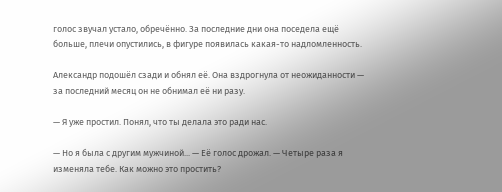голос звучал устало, обречённо. За последние дни она поседела ещё больше, плечи опустились, в фигуре появилась какая-то надломленность.

Александр подошёл сзади и обнял её. Она вздрогнула от неожиданности — за последний месяц он не обнимал её ни разу.

— Я уже простил. Понял, что ты делала это ради нас.

— Но я была с другим мужчиной... — Её голос дрожал. — Четыре раза я изменяла тебе. Как можно это простить?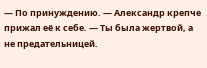— По принуждению. — Александр крепче прижал её к себе. — Ты была жертвой, а не предательницей.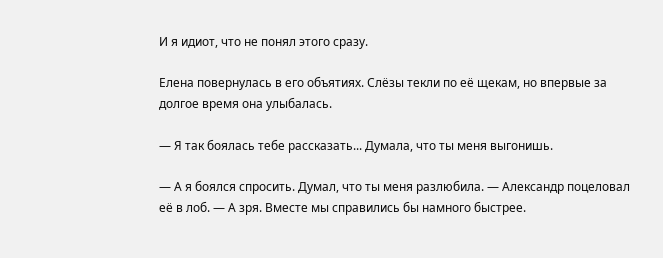И я идиот, что не понял этого сразу.

Елена повернулась в его объятиях. Слёзы текли по её щекам, но впервые за долгое время она улыбалась.

— Я так боялась тебе рассказать... Думала, что ты меня выгонишь.

— А я боялся спросить. Думал, что ты меня разлюбила. — Александр поцеловал её в лоб. — А зря. Вместе мы справились бы намного быстрее.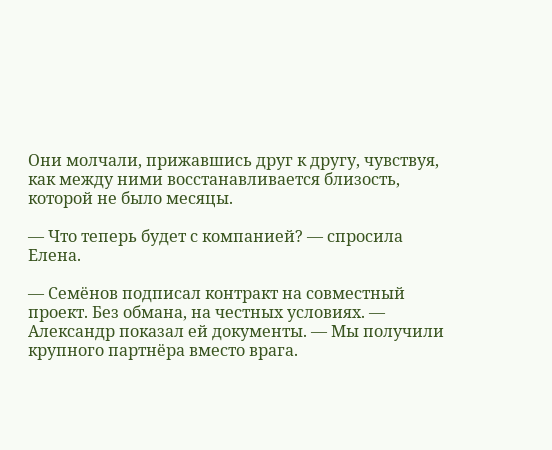Они молчали, прижавшись друг к другу, чувствуя, как между ними восстанавливается близость, которой не было месяцы.

— Что теперь будет с компанией? — спросила Елена.

— Семёнов подписал контракт на совместный проект. Без обмана, на честных условиях. — Александр показал ей документы. — Мы получили крупного партнёра вместо врага.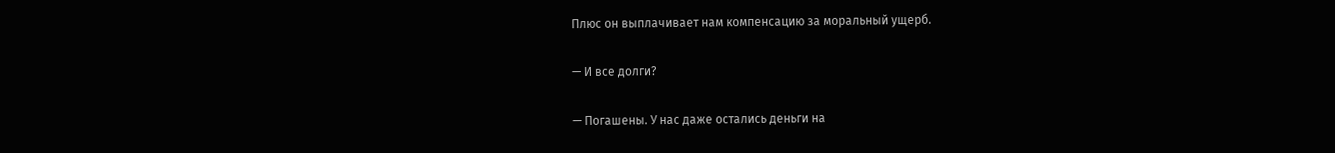Плюс он выплачивает нам компенсацию за моральный ущерб.

— И все долги?

— Погашены. У нас даже остались деньги на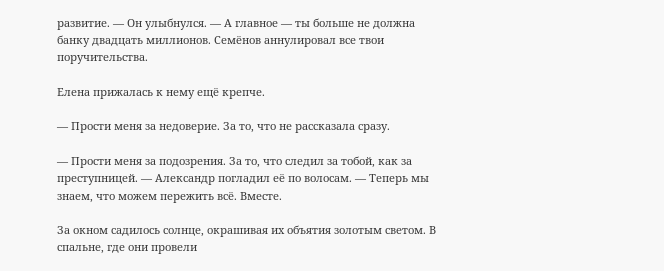развитие. — Он улыбнулся. — А главное — ты больше не должна банку двадцать миллионов. Семёнов аннулировал все твои поручительства.

Елена прижалась к нему ещё крепче.

— Прости меня за недоверие. За то, что не рассказала сразу.

— Прости меня за подозрения. За то, что следил за тобой, как за преступницей. — Александр погладил её по волосам. — Теперь мы знаем, что можем пережить всё. Вместе.

За окном садилось солнце, окрашивая их объятия золотым светом. В спальне, где они провели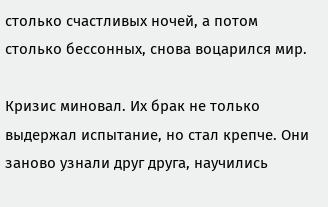столько счастливых ночей, а потом столько бессонных, снова воцарился мир.

Кризис миновал. Их брак не только выдержал испытание, но стал крепче. Они заново узнали друг друга, научились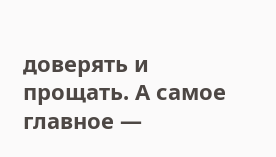доверять и прощать. А самое главное —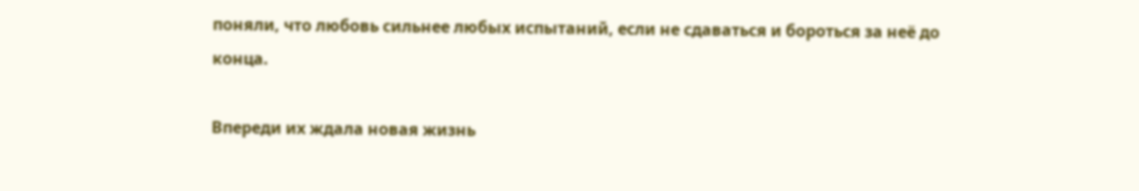поняли, что любовь сильнее любых испытаний, если не сдаваться и бороться за неё до конца.

Впереди их ждала новая жизнь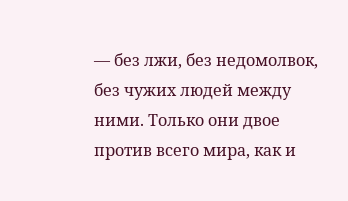— без лжи, без недомолвок, без чужих людей между ними. Только они двое против всего мира, как и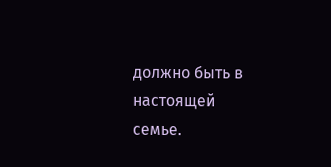должно быть в настоящей семье.